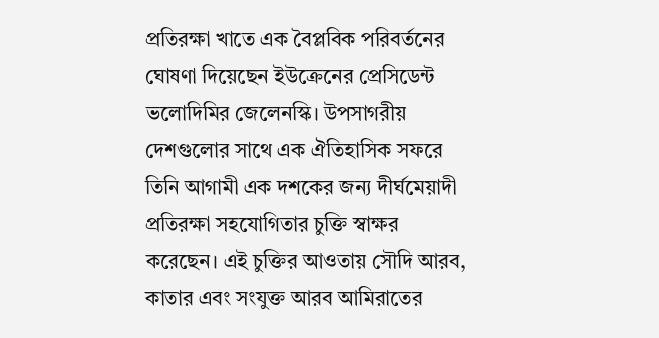প্রতিরক্ষা খাতে এক বৈপ্লবিক পরিবর্তনের ঘোষণা দিয়েছেন ইউক্রেনের প্রেসিডেন্ট ভলোদিমির জেলেনস্কি। উপসাগরীয় দেশগুলোর সাথে এক ঐতিহাসিক সফরে তিনি আগামী এক দশকের জন্য দীর্ঘমেয়াদী প্রতিরক্ষা সহযোগিতার চুক্তি স্বাক্ষর করেছেন। এই চুক্তির আওতায় সৌদি আরব, কাতার এবং সংযুক্ত আরব আমিরাতের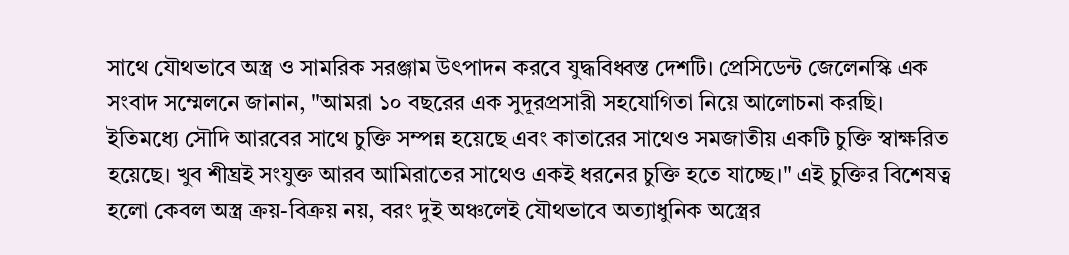সাথে যৌথভাবে অস্ত্র ও সামরিক সরঞ্জাম উৎপাদন করবে যুদ্ধবিধ্বস্ত দেশটি। প্রেসিডেন্ট জেলেনস্কি এক সংবাদ সম্মেলনে জানান, "আমরা ১০ বছরের এক সুদূরপ্রসারী সহযোগিতা নিয়ে আলোচনা করছি। ইতিমধ্যে সৌদি আরবের সাথে চুক্তি সম্পন্ন হয়েছে এবং কাতারের সাথেও সমজাতীয় একটি চুক্তি স্বাক্ষরিত হয়েছে। খুব শীঘ্রই সংযুক্ত আরব আমিরাতের সাথেও একই ধরনের চুক্তি হতে যাচ্ছে।" এই চুক্তির বিশেষত্ব হলো কেবল অস্ত্র ক্রয়-বিক্রয় নয়, বরং দুই অঞ্চলেই যৌথভাবে অত্যাধুনিক অস্ত্রের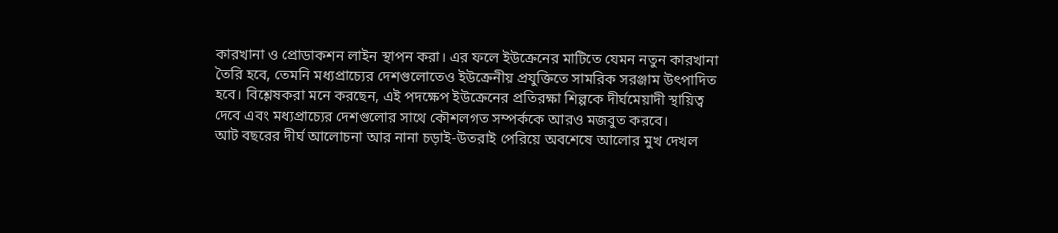কারখানা ও প্রোডাকশন লাইন স্থাপন করা। এর ফলে ইউক্রেনের মাটিতে যেমন নতুন কারখানা তৈরি হবে, তেমনি মধ্যপ্রাচ্যের দেশগুলোতেও ইউক্রেনীয় প্রযুক্তিতে সামরিক সরঞ্জাম উৎপাদিত হবে। বিশ্লেষকরা মনে করছেন, এই পদক্ষেপ ইউক্রেনের প্রতিরক্ষা শিল্পকে দীর্ঘমেয়াদী স্থায়িত্ব দেবে এবং মধ্যপ্রাচ্যের দেশগুলোর সাথে কৌশলগত সম্পর্ককে আরও মজবুত করবে।
আট বছরের দীর্ঘ আলোচনা আর নানা চড়াই-উতরাই পেরিয়ে অবশেষে আলোর মুখ দেখল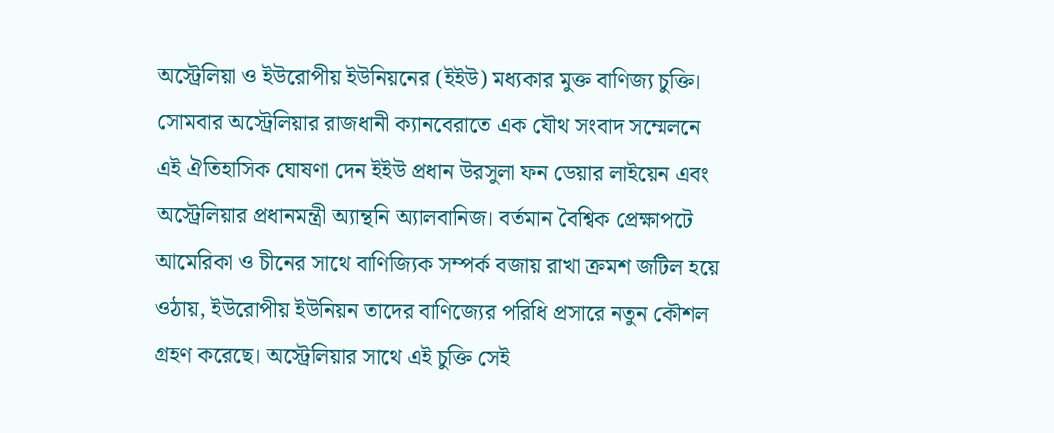অস্ট্রেলিয়া ও ইউরোপীয় ইউনিয়নের (ইইউ) মধ্যকার মুক্ত বাণিজ্য চুক্তি। সোমবার অস্ট্রেলিয়ার রাজধানী ক্যানবেরাতে এক যৌথ সংবাদ সম্মেলনে এই ঐতিহাসিক ঘোষণা দেন ইইউ প্রধান উরসুলা ফন ডেয়ার লাইয়েন এবং অস্ট্রেলিয়ার প্রধানমন্ত্রী অ্যান্থনি অ্যালবানিজ। বর্তমান বৈশ্বিক প্রেক্ষাপটে আমেরিকা ও চীনের সাথে বাণিজ্যিক সম্পর্ক বজায় রাখা ক্রমশ জটিল হয়ে ওঠায়, ইউরোপীয় ইউনিয়ন তাদের বাণিজ্যের পরিধি প্রসারে নতুন কৌশল গ্রহণ করেছে। অস্ট্রেলিয়ার সাথে এই চুক্তি সেই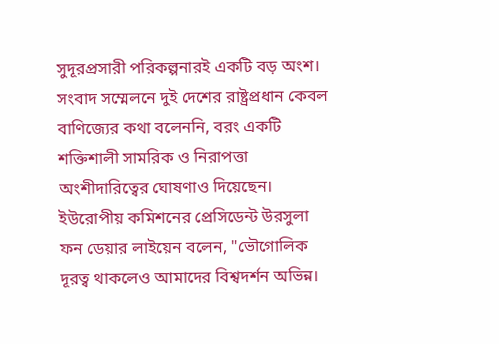সুদূরপ্রসারী পরিকল্পনারই একটি বড় অংশ। সংবাদ সম্মেলনে দুই দেশের রাষ্ট্রপ্রধান কেবল বাণিজ্যের কথা বলেননি, বরং একটি শক্তিশালী সামরিক ও নিরাপত্তা অংশীদারিত্বের ঘোষণাও দিয়েছেন। ইউরোপীয় কমিশনের প্রেসিডেন্ট উরসুলা ফন ডেয়ার লাইয়েন বলেন, "ভৌগোলিক দূরত্ব থাকলেও আমাদের বিশ্বদর্শন অভিন্ন।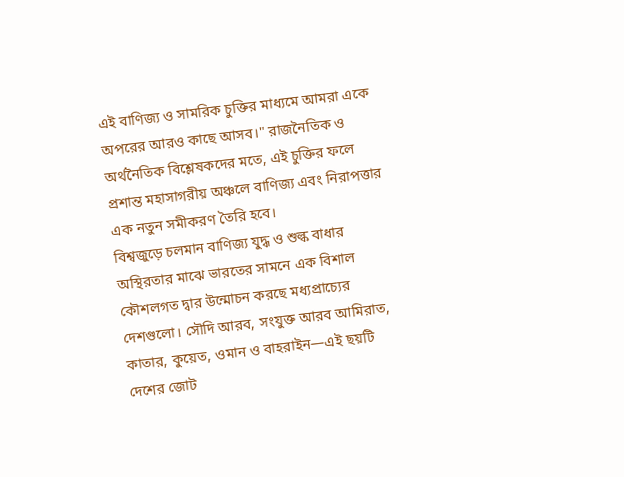এই বাণিজ্য ও সামরিক চুক্তির মাধ্যমে আমরা একে অপরের আরও কাছে আসব।" রাজনৈতিক ও অর্থনৈতিক বিশ্লেষকদের মতে, এই চুক্তির ফলে প্রশান্ত মহাসাগরীয় অঞ্চলে বাণিজ্য এবং নিরাপত্তার এক নতুন সমীকরণ তৈরি হবে।
বিশ্বজুড়ে চলমান বাণিজ্য যুদ্ধ ও শুল্ক বাধার অস্থিরতার মাঝে ভারতের সামনে এক বিশাল কৌশলগত দ্বার উন্মোচন করছে মধ্যপ্রাচ্যের দেশগুলো। সৌদি আরব, সংযুক্ত আরব আমিরাত, কাতার, কুয়েত, ওমান ও বাহরাইন—এই ছয়টি দেশের জোট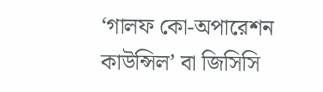‘গালফ কো-অপারেশন কাউন্সিল’ বা জিসিসি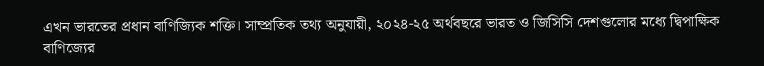এখন ভারতের প্রধান বাণিজ্যিক শক্তি। সাম্প্রতিক তথ্য অনুযায়ী, ২০২৪-২৫ অর্থবছরে ভারত ও জিসিসি দেশগুলোর মধ্যে দ্বিপাক্ষিক বাণিজ্যের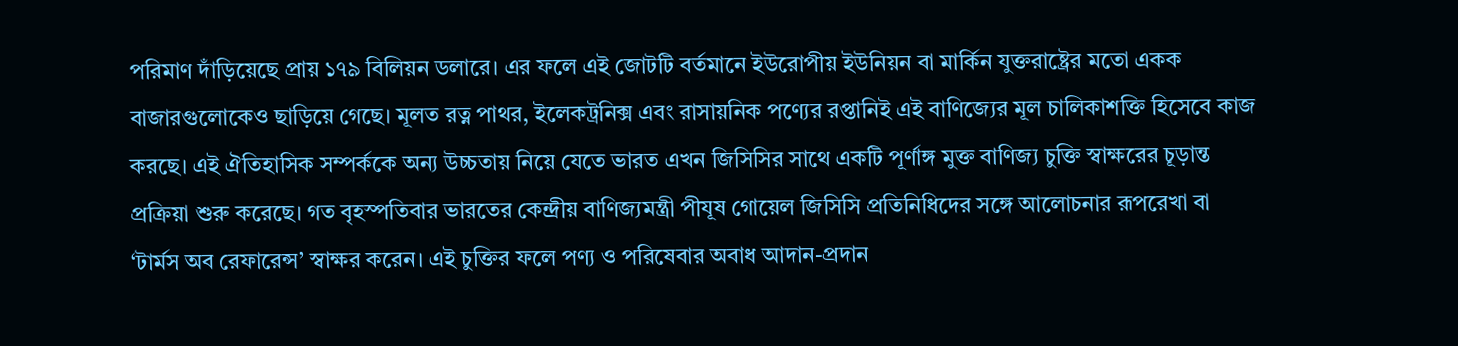পরিমাণ দাঁড়িয়েছে প্রায় ১৭৯ বিলিয়ন ডলারে। এর ফলে এই জোটটি বর্তমানে ইউরোপীয় ইউনিয়ন বা মার্কিন যুক্তরাষ্ট্রের মতো একক বাজারগুলোকেও ছাড়িয়ে গেছে। মূলত রত্ন পাথর, ইলেকট্রনিক্স এবং রাসায়নিক পণ্যের রপ্তানিই এই বাণিজ্যের মূল চালিকাশক্তি হিসেবে কাজ করছে। এই ঐতিহাসিক সম্পর্ককে অন্য উচ্চতায় নিয়ে যেতে ভারত এখন জিসিসির সাথে একটি পূর্ণাঙ্গ মুক্ত বাণিজ্য চুক্তি স্বাক্ষরের চূড়ান্ত প্রক্রিয়া শুরু করেছে। গত বৃহস্পতিবার ভারতের কেন্দ্রীয় বাণিজ্যমন্ত্রী পীযূষ গোয়েল জিসিসি প্রতিনিধিদের সঙ্গে আলোচনার রূপরেখা বা ‘টার্মস অব রেফারেন্স’ স্বাক্ষর করেন। এই চুক্তির ফলে পণ্য ও পরিষেবার অবাধ আদান-প্রদান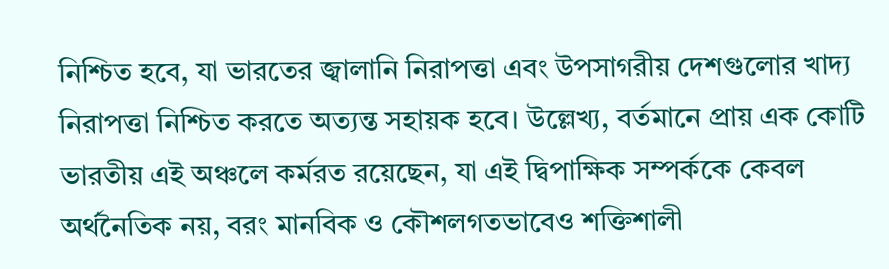নিশ্চিত হবে, যা ভারতের জ্বালানি নিরাপত্তা এবং উপসাগরীয় দেশগুলোর খাদ্য নিরাপত্তা নিশ্চিত করতে অত্যন্ত সহায়ক হবে। উল্লেখ্য, বর্তমানে প্রায় এক কোটি ভারতীয় এই অঞ্চলে কর্মরত রয়েছেন, যা এই দ্বিপাক্ষিক সম্পর্ককে কেবল অর্থনৈতিক নয়, বরং মানবিক ও কৌশলগতভাবেও শক্তিশালী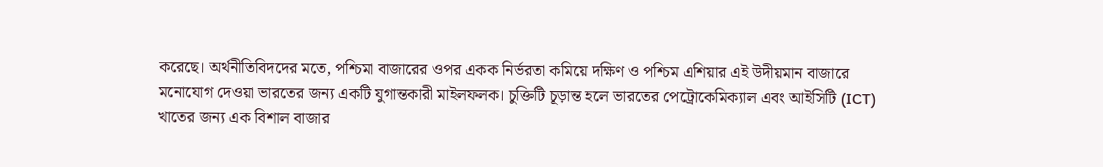করেছে। অর্থনীতিবিদদের মতে, পশ্চিমা বাজারের ওপর একক নির্ভরতা কমিয়ে দক্ষিণ ও পশ্চিম এশিয়ার এই উদীয়মান বাজারে মনোযোগ দেওয়া ভারতের জন্য একটি যুগান্তকারী মাইলফলক। চুক্তিটি চূড়ান্ত হলে ভারতের পেট্রোকেমিক্যাল এবং আইসিটি (ICT) খাতের জন্য এক বিশাল বাজার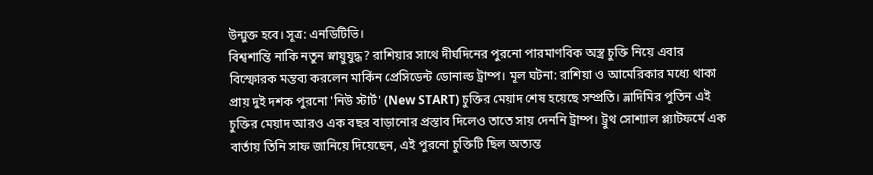উন্মুক্ত হবে। সূত্র: এনডিটিভি।
বিশ্বশান্তি নাকি নতুন স্নায়ুযুদ্ধ? রাশিয়ার সাথে দীর্ঘদিনের পুরনো পারমাণবিক অস্ত্র চুক্তি নিয়ে এবার বিস্ফোরক মন্তব্য করলেন মার্কিন প্রেসিডেন্ট ডোনাল্ড ট্রাম্প। মূল ঘটনা: রাশিয়া ও আমেরিকার মধ্যে থাকা প্রায় দুই দশক পুরনো 'নিউ স্টার্ট' (New START) চুক্তির মেয়াদ শেষ হয়েছে সম্প্রতি। ভ্লাদিমির পুতিন এই চুক্তির মেয়াদ আরও এক বছর বাড়ানোর প্রস্তাব দিলেও তাতে সায় দেননি ট্রাম্প। ট্রুথ সোশ্যাল প্ল্যাটফর্মে এক বার্তায় তিনি সাফ জানিয়ে দিয়েছেন, এই পুরনো চুক্তিটি ছিল অত্যন্ত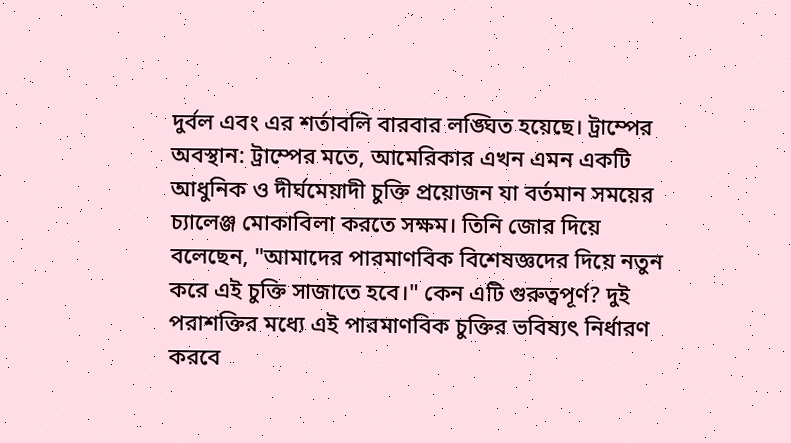দুর্বল এবং এর শর্তাবলি বারবার লঙ্ঘিত হয়েছে। ট্রাম্পের অবস্থান: ট্রাম্পের মতে, আমেরিকার এখন এমন একটি আধুনিক ও দীর্ঘমেয়াদী চুক্তি প্রয়োজন যা বর্তমান সময়ের চ্যালেঞ্জ মোকাবিলা করতে সক্ষম। তিনি জোর দিয়ে বলেছেন, "আমাদের পারমাণবিক বিশেষজ্ঞদের দিয়ে নতুন করে এই চুক্তি সাজাতে হবে।" কেন এটি গুরুত্বপূর্ণ? দুই পরাশক্তির মধ্যে এই পারমাণবিক চুক্তির ভবিষ্যৎ নির্ধারণ করবে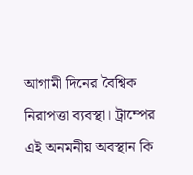আগামী দিনের বৈশ্বিক নিরাপত্তা ব্যবস্থা। ট্রাম্পের এই অনমনীয় অবস্থান কি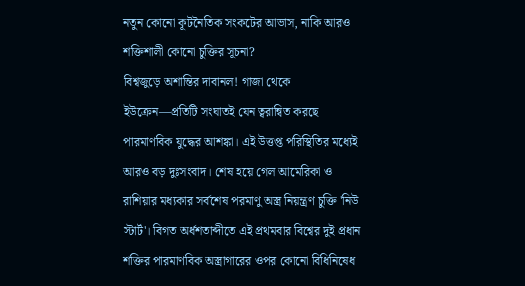নতুন কোনো কূটনৈতিক সংকটের আভাস, নাকি আরও শক্তিশালী কোনো চুক্তির সূচনা?
বিশ্বজুড়ে অশান্তির দাবানল! গাজা থেকে ইউক্রেন—প্রতিটি সংঘাতই যেন ত্বরান্বিত করছে পারমাণবিক যুদ্ধের আশঙ্কা। এই উত্তপ্ত পরিস্থিতির মধ্যেই আরও বড় দুঃসংবাদ। শেষ হয়ে গেল আমেরিকা ও রাশিয়ার মধ্যকার সর্বশেষ পরমাণু অস্ত্র নিয়ন্ত্রণ চুক্তি 'নিউ স্টার্ট'। বিগত অর্ধশতাব্দীতে এই প্রথমবার বিশ্বের দুই প্রধান শক্তির পারমাণবিক অস্ত্রাগারের ওপর কোনো বিধিনিষেধ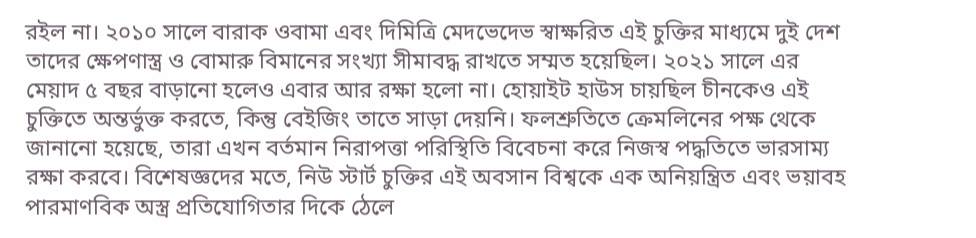রইল না। ২০১০ সালে বারাক ওবামা এবং দিমিত্রি মেদভেদেভ স্বাক্ষরিত এই চুক্তির মাধ্যমে দুই দেশ তাদের ক্ষেপণাস্ত্র ও বোমারু বিমানের সংখ্যা সীমাবদ্ধ রাখতে সম্মত হয়েছিল। ২০২১ সালে এর মেয়াদ ৫ বছর বাড়ানো হলেও এবার আর রক্ষা হলো না। হোয়াইট হাউস চায়ছিল চীনকেও এই চুক্তিতে অন্তর্ভুক্ত করতে, কিন্তু বেইজিং তাতে সাড়া দেয়নি। ফলশ্রুতিতে ক্রেমলিনের পক্ষ থেকে জানানো হয়েছে, তারা এখন বর্তমান নিরাপত্তা পরিস্থিতি বিবেচনা করে নিজস্ব পদ্ধতিতে ভারসাম্য রক্ষা করবে। বিশেষজ্ঞদের মতে, নিউ স্টার্ট চুক্তির এই অবসান বিশ্বকে এক অনিয়ন্ত্রিত এবং ভয়াবহ পারমাণবিক অস্ত্র প্রতিযোগিতার দিকে ঠেলে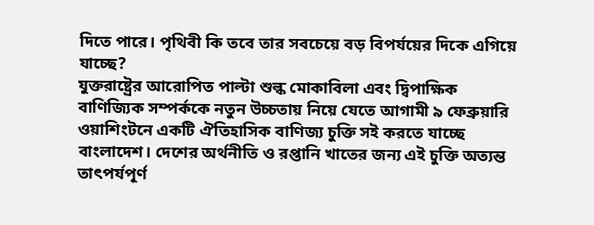দিতে পারে। পৃথিবী কি তবে তার সবচেয়ে বড় বিপর্যয়ের দিকে এগিয়ে যাচ্ছে?
যুক্তরাষ্ট্রের আরোপিত পাল্টা শুল্ক মোকাবিলা এবং দ্বিপাক্ষিক বাণিজ্যিক সম্পর্ককে নতুন উচ্চতায় নিয়ে যেতে আগামী ৯ ফেব্রুয়ারি ওয়াশিংটনে একটি ঐতিহাসিক বাণিজ্য চুক্তি সই করতে যাচ্ছে বাংলাদেশ। দেশের অর্থনীতি ও রপ্তানি খাতের জন্য এই চুক্তি অত্যন্ত তাৎপর্যপূর্ণ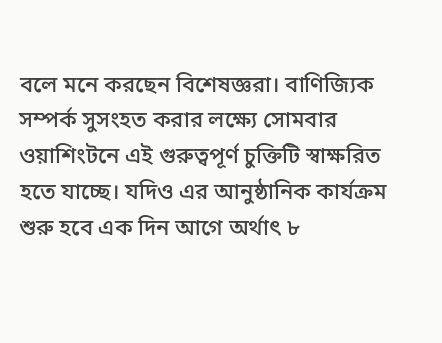বলে মনে করছেন বিশেষজ্ঞরা। বাণিজ্যিক সম্পর্ক সুসংহত করার লক্ষ্যে সোমবার ওয়াশিংটনে এই গুরুত্বপূর্ণ চুক্তিটি স্বাক্ষরিত হতে যাচ্ছে। যদিও এর আনুষ্ঠানিক কার্যক্রম শুরু হবে এক দিন আগে অর্থাৎ ৮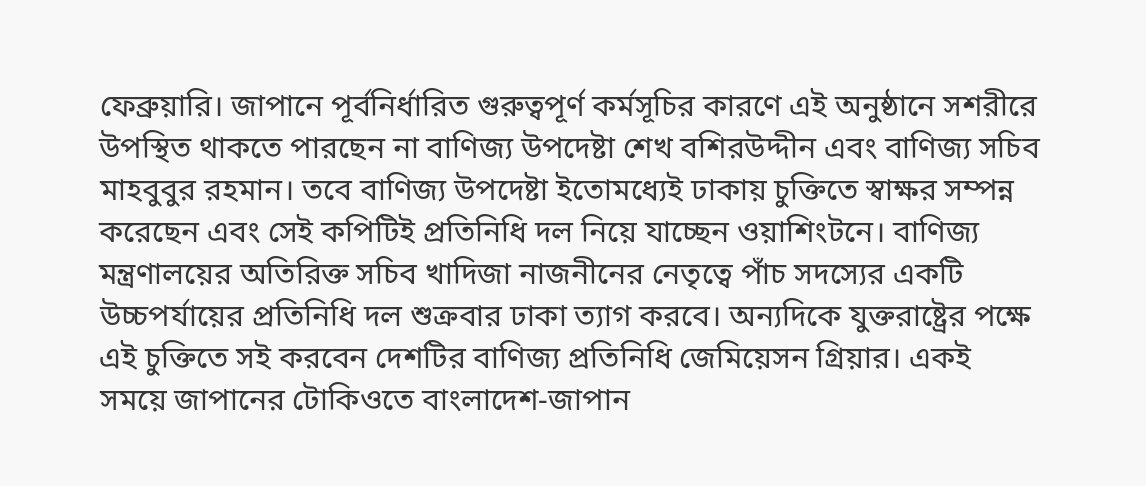ফেব্রুয়ারি। জাপানে পূর্বনির্ধারিত গুরুত্বপূর্ণ কর্মসূচির কারণে এই অনুষ্ঠানে সশরীরে উপস্থিত থাকতে পারছেন না বাণিজ্য উপদেষ্টা শেখ বশিরউদ্দীন এবং বাণিজ্য সচিব মাহবুবুর রহমান। তবে বাণিজ্য উপদেষ্টা ইতোমধ্যেই ঢাকায় চুক্তিতে স্বাক্ষর সম্পন্ন করেছেন এবং সেই কপিটিই প্রতিনিধি দল নিয়ে যাচ্ছেন ওয়াশিংটনে। বাণিজ্য মন্ত্রণালয়ের অতিরিক্ত সচিব খাদিজা নাজনীনের নেতৃত্বে পাঁচ সদস্যের একটি উচ্চপর্যায়ের প্রতিনিধি দল শুক্রবার ঢাকা ত্যাগ করবে। অন্যদিকে যুক্তরাষ্ট্রের পক্ষে এই চুক্তিতে সই করবেন দেশটির বাণিজ্য প্রতিনিধি জেমিয়েসন গ্রিয়ার। একই সময়ে জাপানের টোকিওতে বাংলাদেশ-জাপান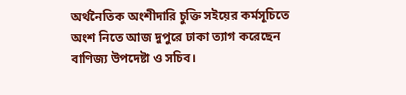অর্থনৈতিক অংশীদারি চুক্তি সইয়ের কর্মসূচিতে অংশ নিতে আজ দুপুরে ঢাকা ত্যাগ করেছেন বাণিজ্য উপদেষ্টা ও সচিব।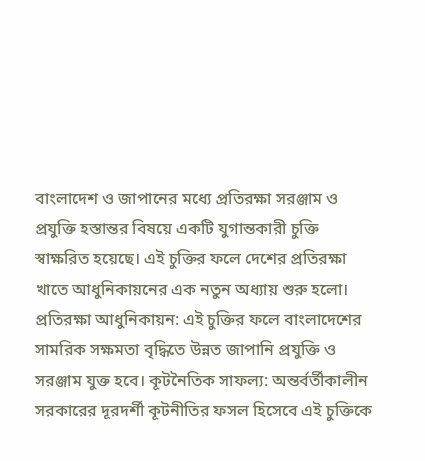বাংলাদেশ ও জাপানের মধ্যে প্রতিরক্ষা সরঞ্জাম ও প্রযুক্তি হস্তান্তর বিষয়ে একটি যুগান্তকারী চুক্তি স্বাক্ষরিত হয়েছে। এই চুক্তির ফলে দেশের প্রতিরক্ষা খাতে আধুনিকায়নের এক নতুন অধ্যায় শুরু হলো। প্রতিরক্ষা আধুনিকায়ন: এই চুক্তির ফলে বাংলাদেশের সামরিক সক্ষমতা বৃদ্ধিতে উন্নত জাপানি প্রযুক্তি ও সরঞ্জাম যুক্ত হবে। কূটনৈতিক সাফল্য: অন্তর্বর্তীকালীন সরকারের দূরদর্শী কূটনীতির ফসল হিসেবে এই চুক্তিকে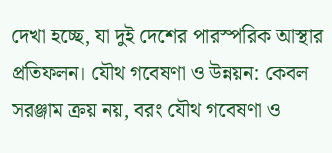দেখা হচ্ছে, যা দুই দেশের পারস্পরিক আস্থার প্রতিফলন। যৌথ গবেষণা ও উন্নয়ন: কেবল সরঞ্জাম ক্রয় নয়, বরং যৌথ গবেষণা ও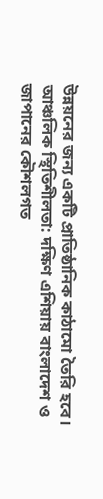উন্নয়নের জন্য একটি প্রাতিষ্ঠানিক কাঠামো তৈরি হবে। আঞ্চলিক স্থিতিশীলতা: দক্ষিণ এশিয়ায় বাংলাদেশ ও জাপানের কৌশলগত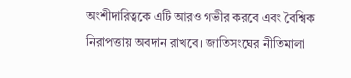অংশীদারিত্বকে এটি আরও গভীর করবে এবং বৈশ্বিক নিরাপত্তায় অবদান রাখবে। জাতিসংঘের নীতিমালা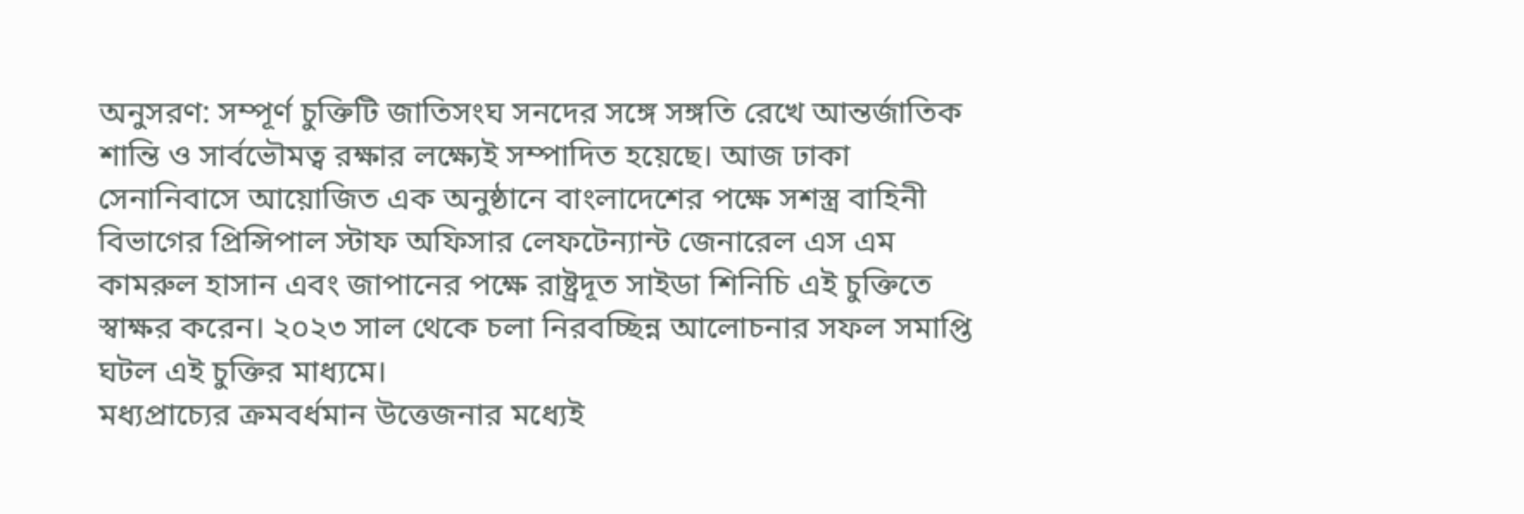অনুসরণ: সম্পূর্ণ চুক্তিটি জাতিসংঘ সনদের সঙ্গে সঙ্গতি রেখে আন্তর্জাতিক শান্তি ও সার্বভৌমত্ব রক্ষার লক্ষ্যেই সম্পাদিত হয়েছে। আজ ঢাকা সেনানিবাসে আয়োজিত এক অনুষ্ঠানে বাংলাদেশের পক্ষে সশস্ত্র বাহিনী বিভাগের প্রিন্সিপাল স্টাফ অফিসার লেফটেন্যান্ট জেনারেল এস এম কামরুল হাসান এবং জাপানের পক্ষে রাষ্ট্রদূত সাইডা শিনিচি এই চুক্তিতে স্বাক্ষর করেন। ২০২৩ সাল থেকে চলা নিরবচ্ছিন্ন আলোচনার সফল সমাপ্তি ঘটল এই চুক্তির মাধ্যমে।
মধ্যপ্রাচ্যের ক্রমবর্ধমান উত্তেজনার মধ্যেই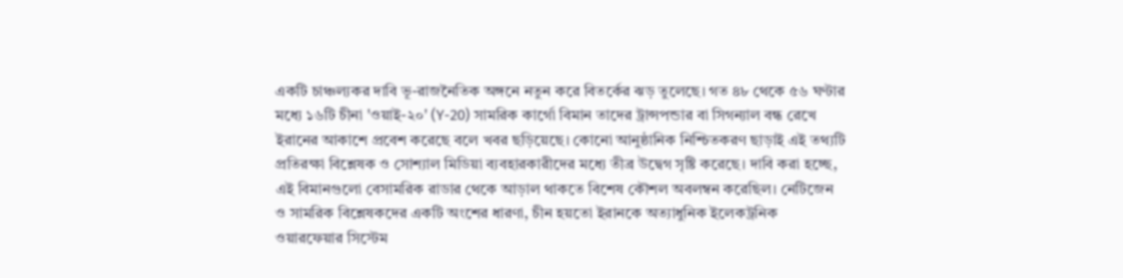একটি চাঞ্চল্যকর দাবি ভূ-রাজনৈতিক অঙ্গনে নতুন করে বিতর্কের ঝড় তুলেছে। গত ৪৮ থেকে ৫৬ ঘণ্টার মধ্যে ১৬টি চীনা 'ওয়াই-২০' (Y-20) সামরিক কার্গো বিমান তাদের ট্রান্সপন্ডার বা সিগন্যাল বন্ধ রেখে ইরানের আকাশে প্রবেশ করেছে বলে খবর ছড়িয়েছে। কোনো আনুষ্ঠানিক নিশ্চিতকরণ ছাড়াই এই তথ্যটি প্রতিরক্ষা বিশ্লেষক ও সোশ্যাল মিডিয়া ব্যবহারকারীদের মধ্যে তীব্র উদ্বেগ সৃষ্টি করেছে। দাবি করা হচ্ছে, এই বিমানগুলো বেসামরিক রাডার থেকে আড়াল থাকতে বিশেষ কৌশল অবলম্বন করেছিল। নেটিজেন ও সামরিক বিশ্লেষকদের একটি অংশের ধারণা, চীন হয়তো ইরানকে অত্যাধুনিক ইলেকট্রনিক ওয়ারফেয়ার সিস্টেম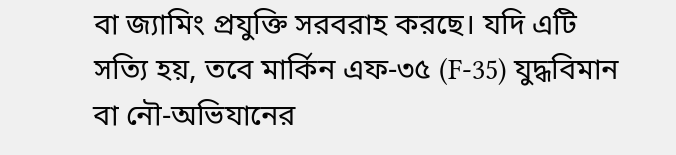বা জ্যামিং প্রযুক্তি সরবরাহ করছে। যদি এটি সত্যি হয়, তবে মার্কিন এফ-৩৫ (F-35) যুদ্ধবিমান বা নৌ-অভিযানের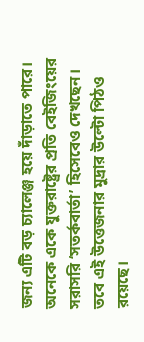জন্য এটি বড় চ্যালেঞ্জ হয়ে দাঁড়াতে পারে। অনেকে একে যুক্তরাষ্ট্রের প্রতি বেইজিংয়ের সরাসরি ‘সতর্কবার্তা’ হিসেবেও দেখছেন। তবে এই উত্তেজনার মুদ্রার উল্টো পিঠও রয়েছে।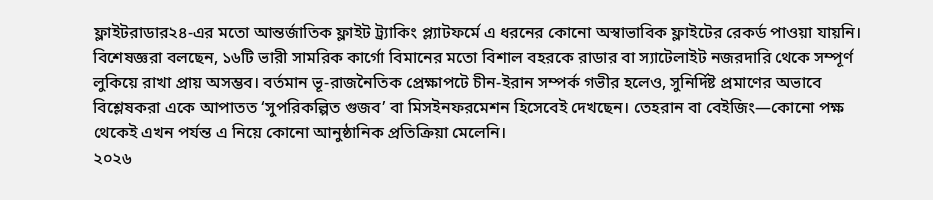ফ্লাইটরাডার২৪-এর মতো আন্তর্জাতিক ফ্লাইট ট্র্যাকিং প্ল্যাটফর্মে এ ধরনের কোনো অস্বাভাবিক ফ্লাইটের রেকর্ড পাওয়া যায়নি। বিশেষজ্ঞরা বলছেন, ১৬টি ভারী সামরিক কার্গো বিমানের মতো বিশাল বহরকে রাডার বা স্যাটেলাইট নজরদারি থেকে সম্পূর্ণ লুকিয়ে রাখা প্রায় অসম্ভব। বর্তমান ভূ-রাজনৈতিক প্রেক্ষাপটে চীন-ইরান সম্পর্ক গভীর হলেও, সুনির্দিষ্ট প্রমাণের অভাবে বিশ্লেষকরা একে আপাতত ‘সুপরিকল্পিত গুজব’ বা মিসইনফরমেশন হিসেবেই দেখছেন। তেহরান বা বেইজিং—কোনো পক্ষ থেকেই এখন পর্যন্ত এ নিয়ে কোনো আনুষ্ঠানিক প্রতিক্রিয়া মেলেনি।
২০২৬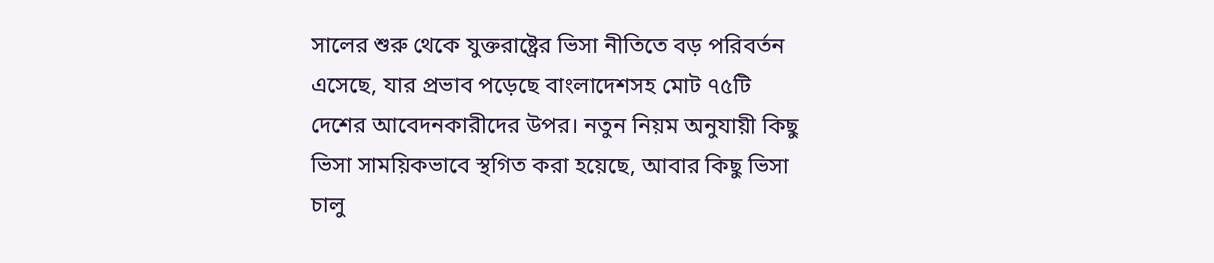সালের শুরু থেকে যুক্তরাষ্ট্রের ভিসা নীতিতে বড় পরিবর্তন এসেছে, যার প্রভাব পড়েছে বাংলাদেশসহ মোট ৭৫টি দেশের আবেদনকারীদের উপর। নতুন নিয়ম অনুযায়ী কিছু ভিসা সাময়িকভাবে স্থগিত করা হয়েছে, আবার কিছু ভিসা চালু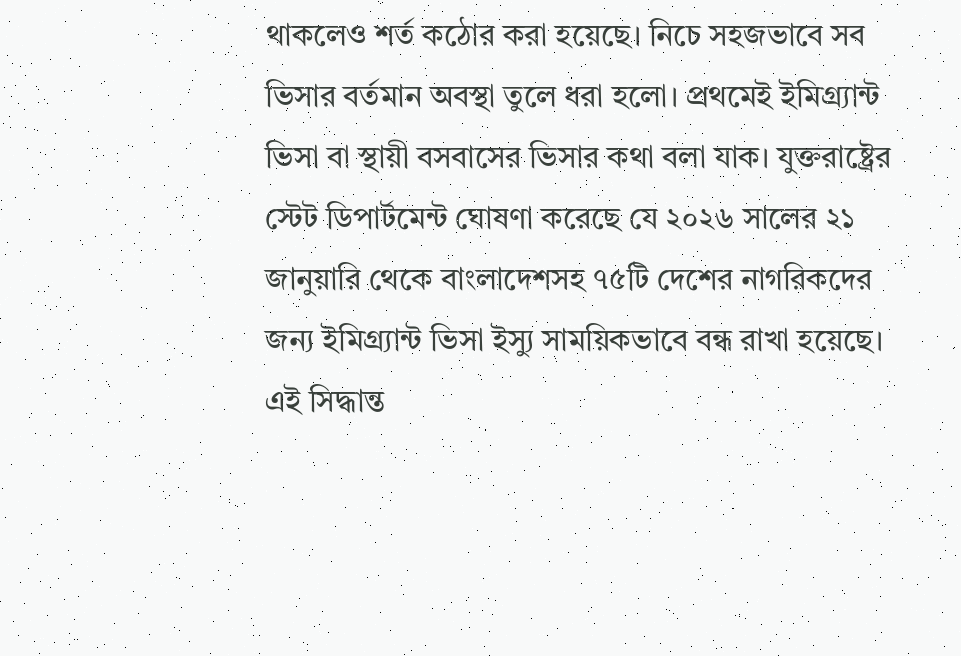থাকলেও শর্ত কঠোর করা হয়েছে। নিচে সহজভাবে সব ভিসার বর্তমান অবস্থা তুলে ধরা হলো। প্রথমেই ইমিগ্র্যান্ট ভিসা বা স্থায়ী বসবাসের ভিসার কথা বলা যাক। যুক্তরাষ্ট্রের স্টেট ডিপার্টমেন্ট ঘোষণা করেছে যে ২০২৬ সালের ২১ জানুয়ারি থেকে বাংলাদেশসহ ৭৫টি দেশের নাগরিকদের জন্য ইমিগ্র্যান্ট ভিসা ইস্যু সাময়িকভাবে বন্ধ রাখা হয়েছে। এই সিদ্ধান্ত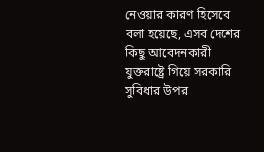নেওয়ার কারণ হিসেবে বলা হয়েছে, এসব দেশের কিছু আবেদনকারী যুক্তরাষ্ট্রে গিয়ে সরকারি সুবিধার উপর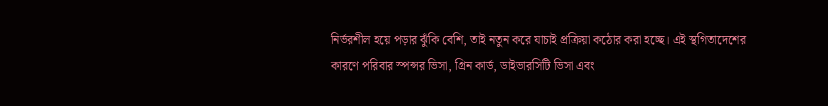নির্ভরশীল হয়ে পড়ার ঝুঁকি বেশি, তাই নতুন করে যাচাই প্রক্রিয়া কঠোর করা হচ্ছে। এই স্থগিতাদেশের কারণে পরিবার স্পন্সর ভিসা, গ্রিন কার্ড, ডাইভারসিটি ভিসা এবং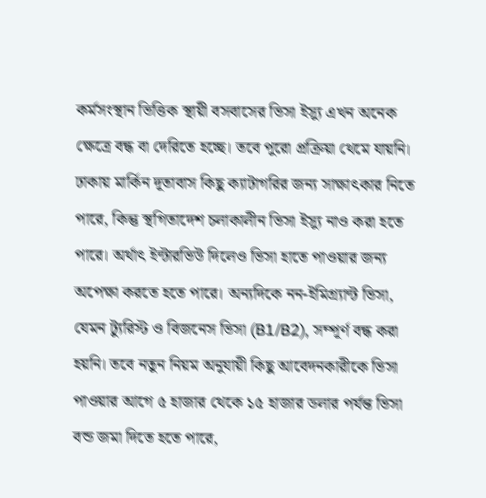কর্মসংস্থান ভিত্তিক স্থায়ী বসবাসের ভিসা ইস্যু এখন অনেক ক্ষেত্রে বন্ধ বা দেরিতে হচ্ছে। তবে পুরো প্রক্রিয়া থেমে যায়নি। ঢাকায় মার্কিন দূতাবাস কিছু ক্যাটাগরির জন্য সাক্ষাৎকার নিতে পারে, কিন্তু স্থগিতাদেশ চলাকালীন ভিসা ইস্যু নাও করা হতে পারে। অর্থাৎ ইন্টারভিউ দিলেও ভিসা হাতে পাওয়ার জন্য অপেক্ষা করতে হতে পারে। অন্যদিকে নন-ইমিগ্র্যান্ট ভিসা, যেমন ট্যুরিস্ট ও বিজনেস ভিসা (B1/B2), সম্পূর্ণ বন্ধ করা হয়নি। তবে নতুন নিয়ম অনুযায়ী কিছু আবেদনকারীকে ভিসা পাওয়ার আগে ৫ হাজার থেকে ১৫ হাজার ডলার পর্যন্ত ভিসা বন্ড জমা দিতে হতে পারে,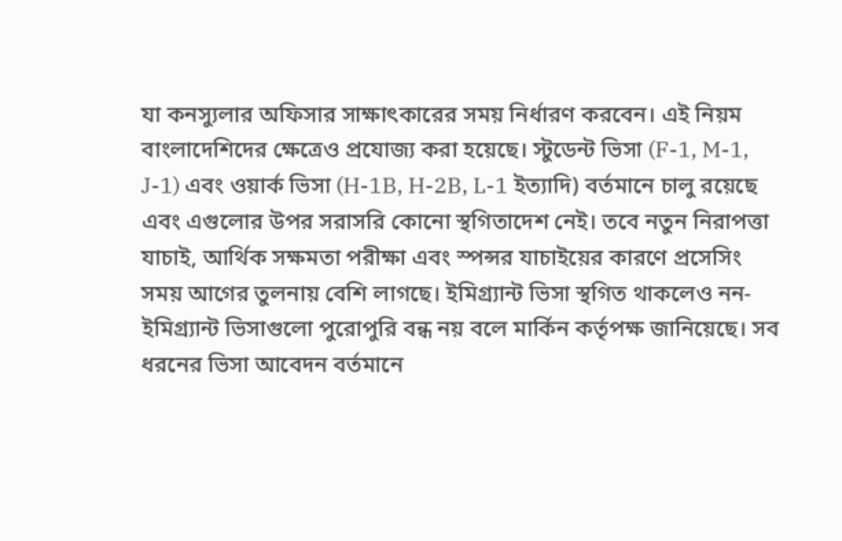যা কনস্যুলার অফিসার সাক্ষাৎকারের সময় নির্ধারণ করবেন। এই নিয়ম বাংলাদেশিদের ক্ষেত্রেও প্রযোজ্য করা হয়েছে। স্টুডেন্ট ভিসা (F-1, M-1, J-1) এবং ওয়ার্ক ভিসা (H-1B, H-2B, L-1 ইত্যাদি) বর্তমানে চালু রয়েছে এবং এগুলোর উপর সরাসরি কোনো স্থগিতাদেশ নেই। তবে নতুন নিরাপত্তা যাচাই, আর্থিক সক্ষমতা পরীক্ষা এবং স্পন্সর যাচাইয়ের কারণে প্রসেসিং সময় আগের তুলনায় বেশি লাগছে। ইমিগ্র্যান্ট ভিসা স্থগিত থাকলেও নন-ইমিগ্র্যান্ট ভিসাগুলো পুরোপুরি বন্ধ নয় বলে মার্কিন কর্তৃপক্ষ জানিয়েছে। সব ধরনের ভিসা আবেদন বর্তমানে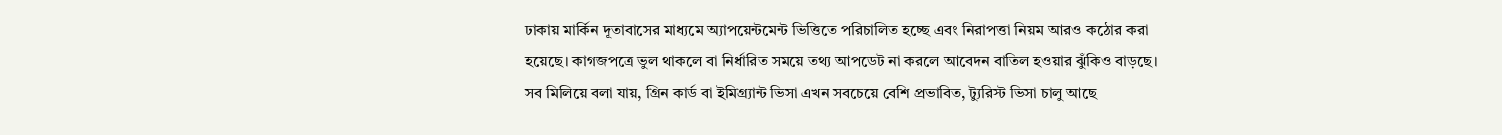ঢাকায় মার্কিন দূতাবাসের মাধ্যমে অ্যাপয়েন্টমেন্ট ভিত্তিতে পরিচালিত হচ্ছে এবং নিরাপত্তা নিয়ম আরও কঠোর করা হয়েছে। কাগজপত্রে ভুল থাকলে বা নির্ধারিত সময়ে তথ্য আপডেট না করলে আবেদন বাতিল হওয়ার ঝুঁকিও বাড়ছে। সব মিলিয়ে বলা যায়, গ্রিন কার্ড বা ইমিগ্র্যান্ট ভিসা এখন সবচেয়ে বেশি প্রভাবিত, ট্যুরিস্ট ভিসা চালু আছে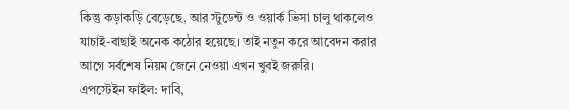কিন্তু কড়াকড়ি বেড়েছে, আর স্টুডেন্ট ও ওয়ার্ক ভিসা চালু থাকলেও যাচাই-বাছাই অনেক কঠোর হয়েছে। তাই নতুন করে আবেদন করার আগে সর্বশেষ নিয়ম জেনে নেওয়া এখন খুবই জরুরি।
এপস্টেইন ফাইল: দাবি,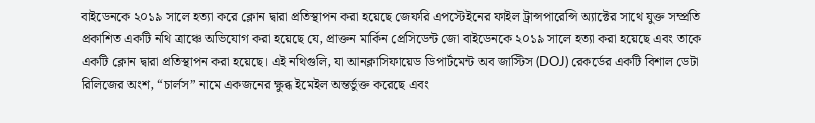বাইডেনকে ২০১৯ সালে হত্যা করে ক্লোন দ্বারা প্রতিস্থাপন করা হয়েছে জেফরি এপস্টেইনের ফাইল ট্রান্সপারেন্সি অ্যাক্টের সাথে যুক্ত সম্প্রতি প্রকাশিত একটি নথি ত্রাঞ্চে অভিযোগ করা হয়েছে যে, প্রাক্তন মার্কিন প্রেসিডেন্ট জো বাইডেনকে ২০১৯ সালে হত্যা করা হয়েছে এবং তাকে একটি ক্লোন দ্বারা প্রতিস্থাপন করা হয়েছে। এই নথিগুলি, যা আনক্লাসিফায়েড ডিপার্টমেন্ট অব জাস্টিস (DOJ) রেকর্ডের একটি বিশাল ডেটা রিলিজের অংশ, “চার্লস” নামে একজনের ক্ষুব্ধ ইমেইল অন্তর্ভুক্ত করেছে এবং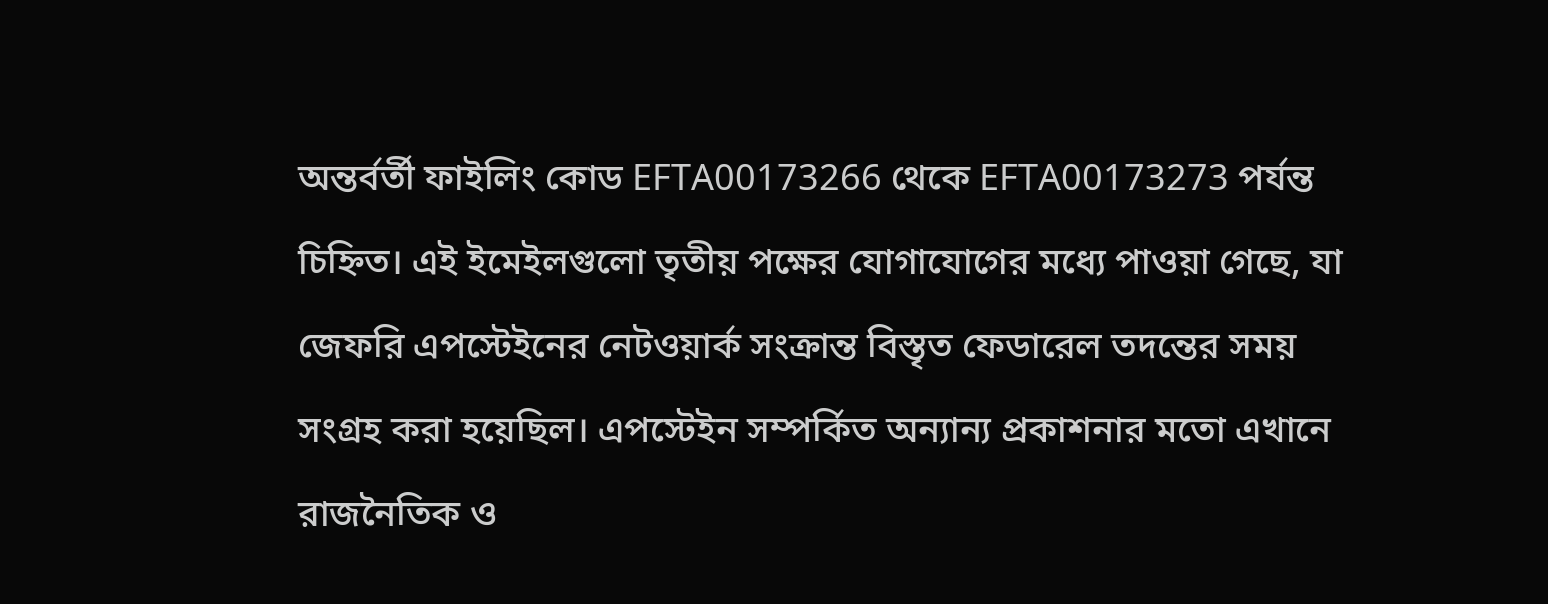অন্তর্বর্তী ফাইলিং কোড EFTA00173266 থেকে EFTA00173273 পর্যন্ত চিহ্নিত। এই ইমেইলগুলো তৃতীয় পক্ষের যোগাযোগের মধ্যে পাওয়া গেছে, যা জেফরি এপস্টেইনের নেটওয়ার্ক সংক্রান্ত বিস্তৃত ফেডারেল তদন্তের সময় সংগ্রহ করা হয়েছিল। এপস্টেইন সম্পর্কিত অন্যান্য প্রকাশনার মতো এখানে রাজনৈতিক ও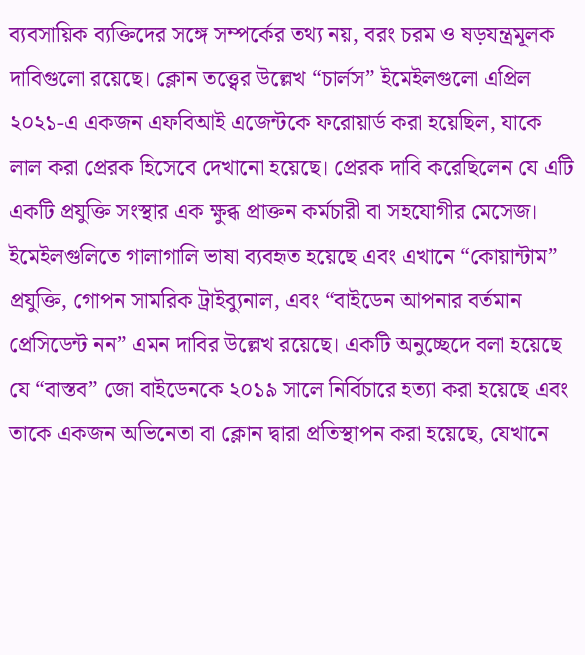ব্যবসায়িক ব্যক্তিদের সঙ্গে সম্পর্কের তথ্য নয়, বরং চরম ও ষড়যন্ত্রমূলক দাবিগুলো রয়েছে। ক্লোন তত্ত্বের উল্লেখ “চার্লস” ইমেইলগুলো এপ্রিল ২০২১-এ একজন এফবিআই এজেন্টকে ফরোয়ার্ড করা হয়েছিল, যাকে লাল করা প্রেরক হিসেবে দেখানো হয়েছে। প্রেরক দাবি করেছিলেন যে এটি একটি প্রযুক্তি সংস্থার এক ক্ষুব্ধ প্রাক্তন কর্মচারী বা সহযোগীর মেসেজ। ইমেইলগুলিতে গালাগালি ভাষা ব্যবহৃত হয়েছে এবং এখানে “কোয়ান্টাম” প্রযুক্তি, গোপন সামরিক ট্রাইব্যুনাল, এবং “বাইডেন আপনার বর্তমান প্রেসিডেন্ট নন” এমন দাবির উল্লেখ রয়েছে। একটি অনুচ্ছেদে বলা হয়েছে যে “বাস্তব” জো বাইডেনকে ২০১৯ সালে নির্বিচারে হত্যা করা হয়েছে এবং তাকে একজন অভিনেতা বা ক্লোন দ্বারা প্রতিস্থাপন করা হয়েছে, যেখানে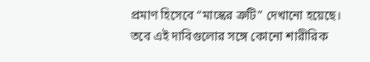প্রমাণ হিসেবে “মাস্কের ত্রুটি” দেখানো হয়েছে। তবে এই দাবিগুলোর সঙ্গে কোনো শারীরিক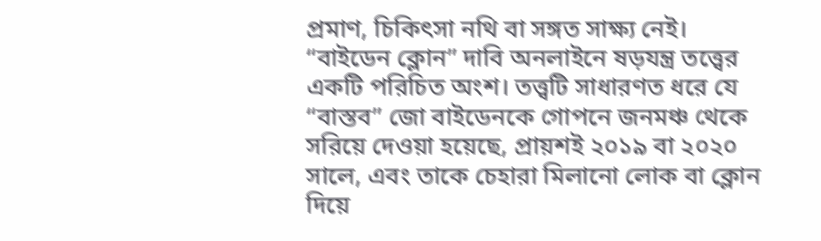প্রমাণ, চিকিৎসা নথি বা সঙ্গত সাক্ষ্য নেই। “বাইডেন ক্লোন” দাবি অনলাইনে ষড়যন্ত্র তত্ত্বের একটি পরিচিত অংশ। তত্ত্বটি সাধারণত ধরে যে “বাস্তব” জো বাইডেনকে গোপনে জনমঞ্চ থেকে সরিয়ে দেওয়া হয়েছে, প্রায়শই ২০১৯ বা ২০২০ সালে, এবং তাকে চেহারা মিলানো লোক বা ক্লোন দিয়ে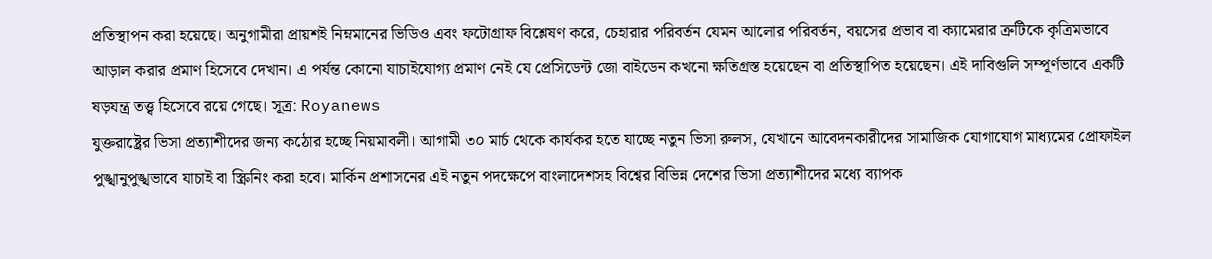প্রতিস্থাপন করা হয়েছে। অনুগামীরা প্রায়শই নিম্নমানের ভিডিও এবং ফটোগ্রাফ বিশ্লেষণ করে, চেহারার পরিবর্তন যেমন আলোর পরিবর্তন, বয়সের প্রভাব বা ক্যামেরার ত্রুটিকে কৃত্রিমভাবে আড়াল করার প্রমাণ হিসেবে দেখান। এ পর্যন্ত কোনো যাচাইযোগ্য প্রমাণ নেই যে প্রেসিডেন্ট জো বাইডেন কখনো ক্ষতিগ্রস্ত হয়েছেন বা প্রতিস্থাপিত হয়েছেন। এই দাবিগুলি সম্পূর্ণভাবে একটি ষড়যন্ত্র তত্ত্ব হিসেবে রয়ে গেছে। সূত্র: Royanews
যুক্তরাষ্ট্রের ভিসা প্রত্যাশীদের জন্য কঠোর হচ্ছে নিয়মাবলী। আগামী ৩০ মার্চ থেকে কার্যকর হতে যাচ্ছে নতুন ভিসা রুলস, যেখানে আবেদনকারীদের সামাজিক যোগাযোগ মাধ্যমের প্রোফাইল পুঙ্খানুপুঙ্খভাবে যাচাই বা স্ক্রিনিং করা হবে। মার্কিন প্রশাসনের এই নতুন পদক্ষেপে বাংলাদেশসহ বিশ্বের বিভিন্ন দেশের ভিসা প্রত্যাশীদের মধ্যে ব্যাপক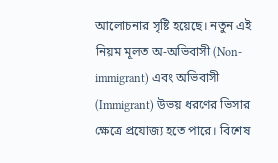আলোচনার সৃষ্টি হয়েছে। নতুন এই নিয়ম মূলত অ-অভিবাসী (Non-immigrant) এবং অভিবাসী (Immigrant) উভয় ধরণের ভিসার ক্ষেত্রে প্রযোজ্য হতে পারে। বিশেষ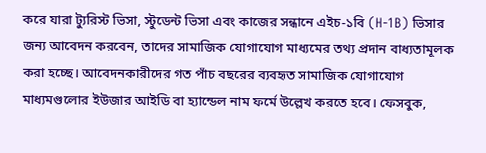করে যারা ট্যুরিস্ট ভিসা, স্টুডেন্ট ভিসা এবং কাজের সন্ধানে এইচ-১বি (H-1B) ভিসার জন্য আবেদন করবেন, তাদের সামাজিক যোগাযোগ মাধ্যমের তথ্য প্রদান বাধ্যতামূলক করা হচ্ছে। আবেদনকারীদের গত পাঁচ বছরের ব্যবহৃত সামাজিক যোগাযোগ মাধ্যমগুলোর ইউজার আইডি বা হ্যান্ডেল নাম ফর্মে উল্লেখ করতে হবে। ফেসবুক,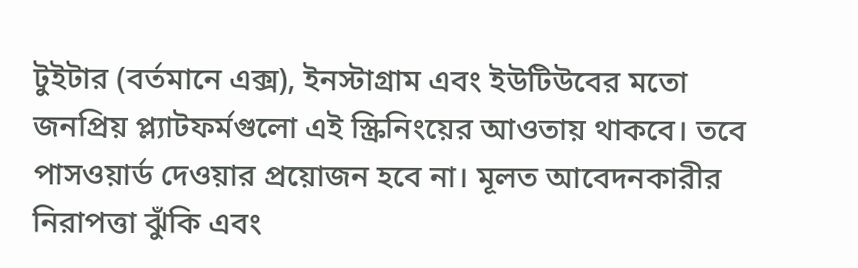টুইটার (বর্তমানে এক্স), ইনস্টাগ্রাম এবং ইউটিউবের মতো জনপ্রিয় প্ল্যাটফর্মগুলো এই স্ক্রিনিংয়ের আওতায় থাকবে। তবে পাসওয়ার্ড দেওয়ার প্রয়োজন হবে না। মূলত আবেদনকারীর নিরাপত্তা ঝুঁকি এবং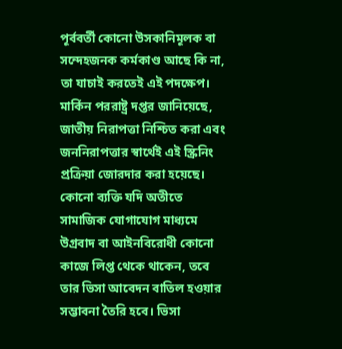পূর্ববর্তী কোনো উসকানিমূলক বা সন্দেহজনক কর্মকাণ্ড আছে কি না, তা যাচাই করতেই এই পদক্ষেপ। মার্কিন পররাষ্ট্র দপ্তর জানিয়েছে, জাতীয় নিরাপত্তা নিশ্চিত করা এবং জননিরাপত্তার স্বার্থেই এই স্ক্রিনিং প্রক্রিয়া জোরদার করা হয়েছে। কোনো ব্যক্তি যদি অতীতে সামাজিক যোগাযোগ মাধ্যমে উগ্রবাদ বা আইনবিরোধী কোনো কাজে লিপ্ত থেকে থাকেন, তবে তার ভিসা আবেদন বাতিল হওয়ার সম্ভাবনা তৈরি হবে। ভিসা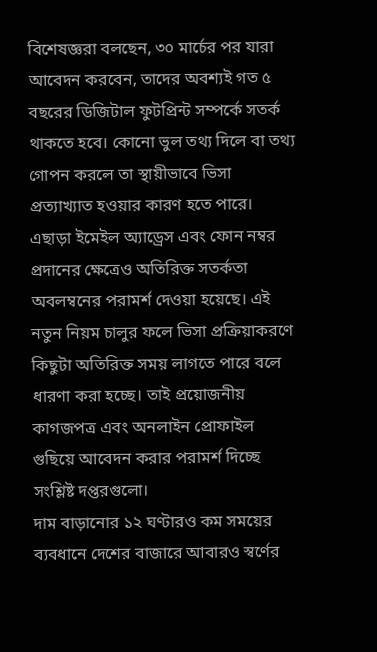বিশেষজ্ঞরা বলছেন, ৩০ মার্চের পর যারা আবেদন করবেন, তাদের অবশ্যই গত ৫ বছরের ডিজিটাল ফুটপ্রিন্ট সম্পর্কে সতর্ক থাকতে হবে। কোনো ভুল তথ্য দিলে বা তথ্য গোপন করলে তা স্থায়ীভাবে ভিসা প্রত্যাখ্যাত হওয়ার কারণ হতে পারে। এছাড়া ইমেইল অ্যাড্রেস এবং ফোন নম্বর প্রদানের ক্ষেত্রেও অতিরিক্ত সতর্কতা অবলম্বনের পরামর্শ দেওয়া হয়েছে। এই নতুন নিয়ম চালুর ফলে ভিসা প্রক্রিয়াকরণে কিছুটা অতিরিক্ত সময় লাগতে পারে বলে ধারণা করা হচ্ছে। তাই প্রয়োজনীয় কাগজপত্র এবং অনলাইন প্রোফাইল গুছিয়ে আবেদন করার পরামর্শ দিচ্ছে সংশ্লিষ্ট দপ্তরগুলো।
দাম বাড়ানোর ১২ ঘণ্টারও কম সময়ের ব্যবধানে দেশের বাজারে আবারও স্বর্ণের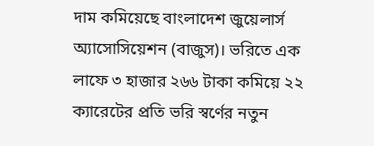দাম কমিয়েছে বাংলাদেশ জুয়েলার্স অ্যাসোসিয়েশন (বাজুস)। ভরিতে এক লাফে ৩ হাজার ২৬৬ টাকা কমিয়ে ২২ ক্যারেটের প্রতি ভরি স্বর্ণের নতুন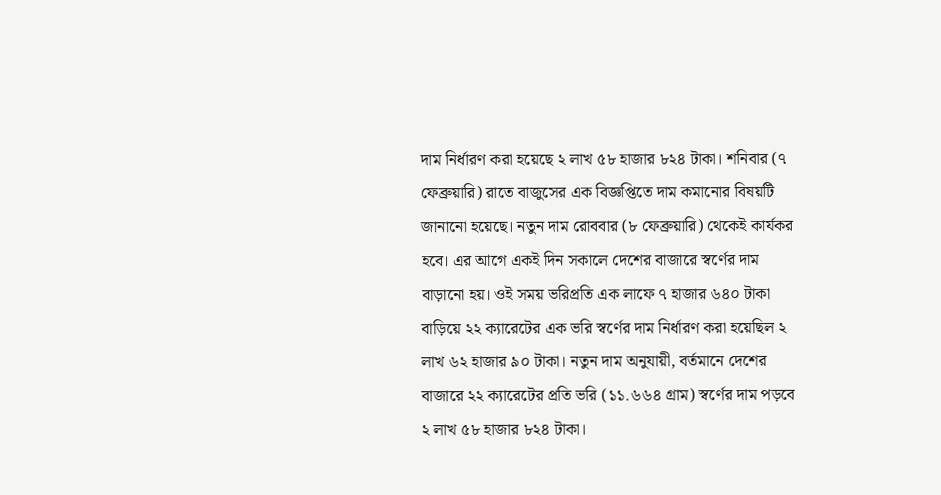দাম নির্ধারণ করা হয়েছে ২ লাখ ৫৮ হাজার ৮২৪ টাকা। শনিবার (৭ ফেব্রুয়ারি) রাতে বাজুসের এক বিজ্ঞপ্তিতে দাম কমানোর বিষয়টি জানানো হয়েছে। নতুন দাম রোববার (৮ ফেব্রুয়ারি) থেকেই কার্যকর হবে। এর আগে একই দিন সকালে দেশের বাজারে স্বর্ণের দাম বাড়ানো হয়। ওই সময় ভরিপ্রতি এক লাফে ৭ হাজার ৬৪০ টাকা বাড়িয়ে ২২ ক্যারেটের এক ভরি স্বর্ণের দাম নির্ধারণ করা হয়েছিল ২ লাখ ৬২ হাজার ৯০ টাকা। নতুন দাম অনুযায়ী, বর্তমানে দেশের বাজারে ২২ ক্যারেটের প্রতি ভরি (১১.৬৬৪ গ্রাম) স্বর্ণের দাম পড়বে ২ লাখ ৫৮ হাজার ৮২৪ টাকা।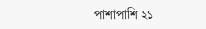পাশাপাশি ২১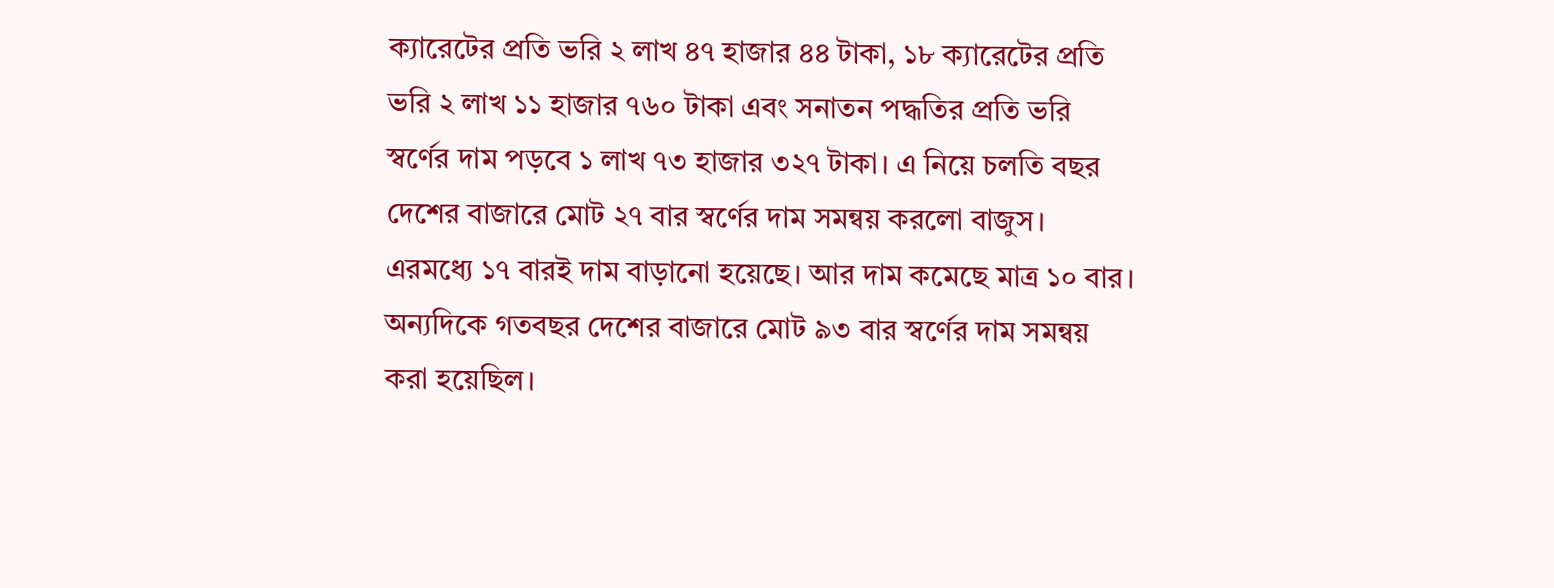ক্যারেটের প্রতি ভরি ২ লাখ ৪৭ হাজার ৪৪ টাকা, ১৮ ক্যারেটের প্রতি ভরি ২ লাখ ১১ হাজার ৭৬০ টাকা এবং সনাতন পদ্ধতির প্রতি ভরি স্বর্ণের দাম পড়বে ১ লাখ ৭৩ হাজার ৩২৭ টাকা। এ নিয়ে চলতি বছর দেশের বাজারে মোট ২৭ বার স্বর্ণের দাম সমন্বয় করলো বাজুস। এরমধ্যে ১৭ বারই দাম বাড়ানো হয়েছে। আর দাম কমেছে মাত্র ১০ বার। অন্যদিকে গতবছর দেশের বাজারে মোট ৯৩ বার স্বর্ণের দাম সমন্বয় করা হয়েছিল।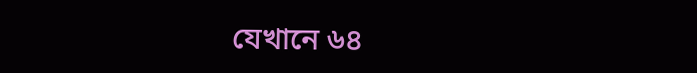যেখানে ৬৪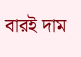বারই দাম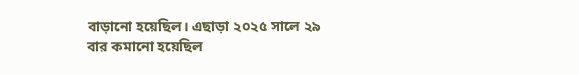বাড়ানো হয়েছিল। এছাড়া ২০২৫ সালে ২৯ বার কমানো হয়েছিল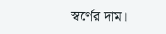স্বর্ণের দাম।